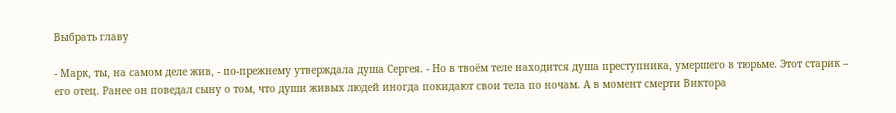Выбрать главу

- Марк, ты, на самом деле жив, - по-прежнему утверждала душа Сергея. - Но в твоём теле находится душа преступника, умершего в тюрьме. Этот старик – его отец. Ранее он поведал сыну о том, что души живых людей иногда покидают свои тела по ночам. А в момент смерти Виктора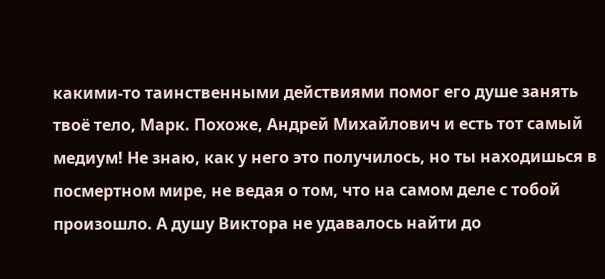какими-то таинственными действиями помог его душе занять твоё тело, Марк. Похоже, Андрей Михайлович и есть тот самый медиум! Не знаю, как у него это получилось, но ты находишься в посмертном мире, не ведая о том, что на самом деле с тобой произошло. А душу Виктора не удавалось найти до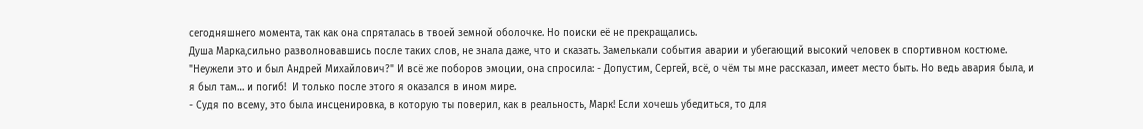сегодняшнего момента, так как она спряталась в твоей земной оболочке. Но поиски её не прекращались.
Душа Марка,сильно разволновавшись после таких слов, не знала даже, что и сказать. Замелькали события аварии и убегающий высокий человек в спортивном костюме. "Неужели это и был Андрей Михайлович?" И всё же поборов эмоции, она спросила: - Допустим, Сергей, всё, о чём ты мне рассказал, имеет место быть. Но ведь авария была, и я был там… и погиб!  И только после этого я оказался в ином мире.
- Судя по всему, это была инсценировка, в которую ты поверил, как в реальность, Марк! Если хочешь убедиться, то для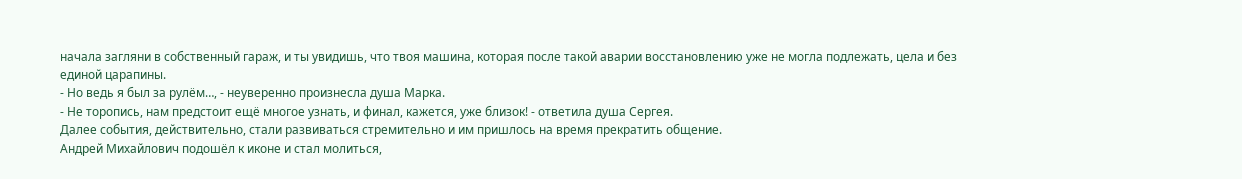начала загляни в собственный гараж, и ты увидишь, что твоя машина, которая после такой аварии восстановлению уже не могла подлежать, цела и без единой царапины.
- Но ведь я был за рулём…, - неуверенно произнесла душа Марка.
- Не торопись, нам предстоит ещё многое узнать, и финал, кажется, уже близок! - ответила душа Сергея.
Далее события, действительно, стали развиваться стремительно и им пришлось на время прекратить общение.
Андрей Михайлович подошёл к иконе и стал молиться,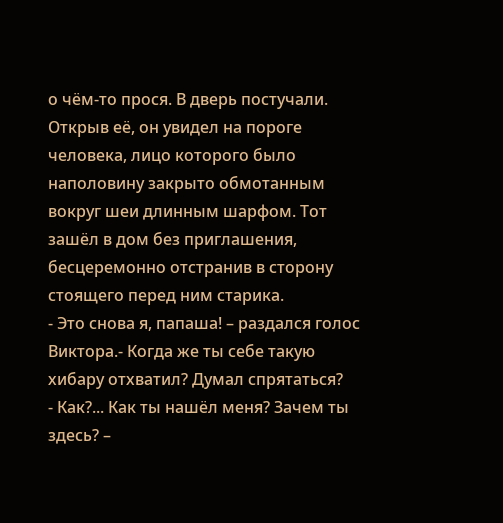о чём-то прося. В дверь постучали. Открыв её, он увидел на пороге человека, лицо которого было наполовину закрыто обмотанным вокруг шеи длинным шарфом. Тот зашёл в дом без приглашения, бесцеремонно отстранив в сторону стоящего перед ним старика.
- Это снова я, папаша! – раздался голос Виктора.- Когда же ты себе такую хибару отхватил? Думал спрятаться?
- Как?... Как ты нашёл меня? Зачем ты здесь? –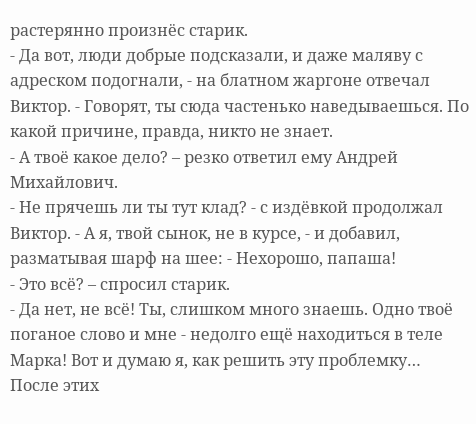растерянно произнёс старик.
- Да вот, люди добрые подсказали, и даже маляву с адреском подогнали, - на блатном жаргоне отвечал Виктор. - Говорят, ты сюда частенько наведываешься. По какой причине, правда, никто не знает.
- А твоё какое дело? – резко ответил ему Андрей Михайлович.
- Не прячешь ли ты тут клад? - с издёвкой продолжал Виктор. - А я, твой сынок, не в курсе, - и добавил, разматывая шарф на шее: - Нехорошо, папаша!
- Это всё? – спросил старик.
- Да нет, не всё! Ты, слишком много знаешь. Одно твоё поганое слово и мне - недолго ещё находиться в теле Марка! Вот и думаю я, как решить эту проблемку…
После этих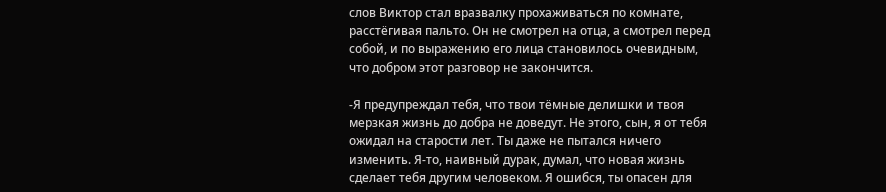слов Виктор стал вразвалку прохаживаться по комнате, расстёгивая пальто. Он не смотрел на отца, а смотрел перед собой, и по выражению его лица становилось очевидным, что добром этот разговор не закончится.

-Я предупреждал тебя, что твои тёмные делишки и твоя мерзкая жизнь до добра не доведут. Не этого, сын, я от тебя ожидал на старости лет. Ты даже не пытался ничего изменить. Я-то, наивный дурак, думал, что новая жизнь сделает тебя другим человеком. Я ошибся, ты опасен для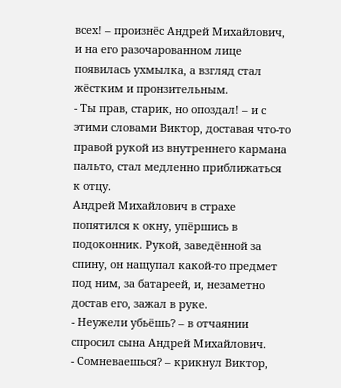всех! – произнёс Андрей Михайлович, и на его разочарованном лице появилась ухмылка, а взгляд стал жёстким и пронзительным.
- Ты прав, старик, но опоздал! – и с этими словами Виктор, доставая что-то правой рукой из внутреннего кармана пальто, стал медленно приближаться к отцу.
Андрей Михайлович в страхе попятился к окну, упёршись в подоконник. Рукой, заведённой за спину, он нащупал какой-то предмет под ним, за батареей, и, незаметно достав его, зажал в руке.
- Неужели убьёшь? – в отчаянии спросил сына Андрей Михайлович.
- Сомневаешься? – крикнул Виктор,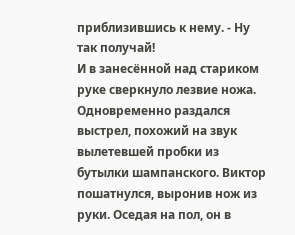приблизившись к нему. - Ну так получай!
И в занесённой над стариком руке сверкнуло лезвие ножа. Одновременно раздался выстрел, похожий на звук вылетевшей пробки из бутылки шампанского. Виктор пошатнулся, выронив нож из руки. Оседая на пол, он в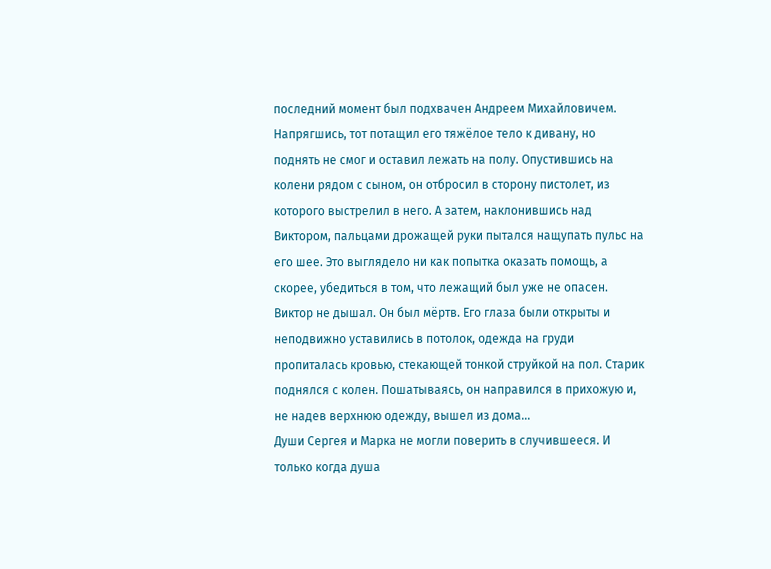последний момент был подхвачен Андреем Михайловичем. Напрягшись, тот потащил его тяжёлое тело к дивану, но поднять не смог и оставил лежать на полу. Опустившись на колени рядом с сыном, он отбросил в сторону пистолет, из которого выстрелил в него. А затем, наклонившись над Виктором, пальцами дрожащей руки пытался нащупать пульс на его шее. Это выглядело ни как попытка оказать помощь, а скорее, убедиться в том, что лежащий был уже не опасен. Виктор не дышал. Он был мёртв. Его глаза были открыты и неподвижно уставились в потолок, одежда на груди пропиталась кровью, стекающей тонкой струйкой на пол. Старик поднялся с колен. Пошатываясь, он направился в прихожую и, не надев верхнюю одежду, вышел из дома…
Души Сергея и Марка не могли поверить в случившееся. И только когда душа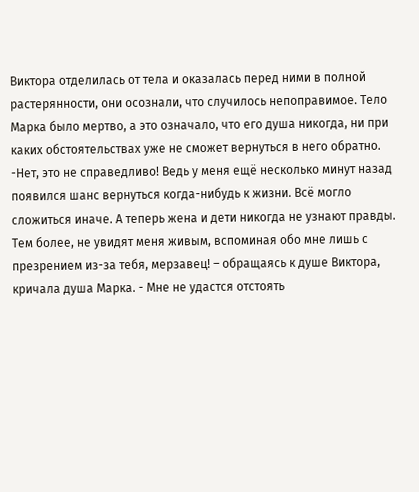Виктора отделилась от тела и оказалась перед ними в полной растерянности, они осознали, что случилось непоправимое. Тело Марка было мертво, а это означало, что его душа никогда, ни при каких обстоятельствах уже не сможет вернуться в него обратно.
-Нет, это не справедливо! Ведь у меня ещё несколько минут назад появился шанс вернуться когда-нибудь к жизни. Всё могло сложиться иначе. А теперь жена и дети никогда не узнают правды. Тем более, не увидят меня живым, вспоминая обо мне лишь с презрением из-за тебя, мерзавец! – обращаясь к душе Виктора, кричала душа Марка. - Мне не удастся отстоять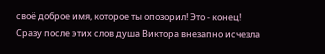своё доброе имя, которое ты опозорил! Это - конец!
Сразу после этих слов душа Виктора внезапно исчезла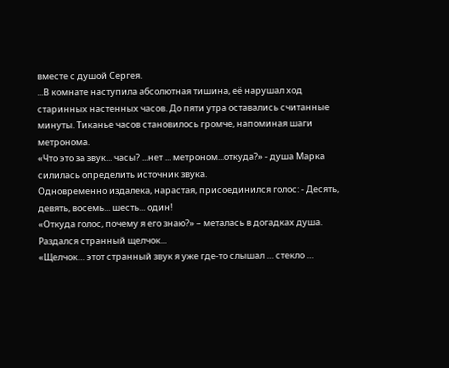вместе с душой Сергея.
...В комнате наступила абсолютная тишина, её нарушал ход старинных настенных часов. До пяти утра оставались считанные минуты. Тиканье часов становилось громче, напоминая шаги метронома.
«Что это за звук... часы? ...нет ... метроном...откуда?» - душа Марка силилась определить источник звука.
Одновременно издалека, нарастая, присоединился голос: - Десять, девять, восемь... шесть... один!
«Откуда голос, почему я его знаю?» – металась в догадках душа.
Раздался странный щелчок...
«Щелчок… этот странный звук я уже где-то слышал … стекло …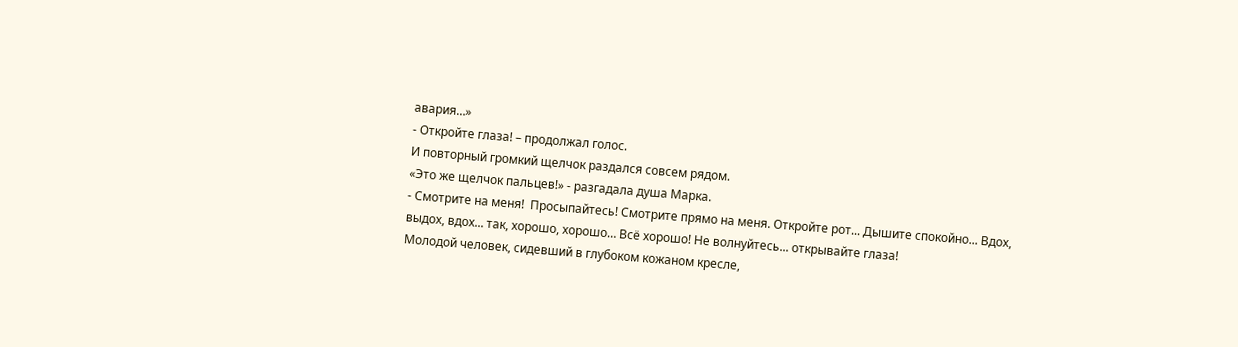авария…»
- Откройте глаза! – продолжал голос.
И повторный громкий щелчок раздался совсем рядом.
«Это же щелчок пальцев!» - разгадала душа Марка.
- Смотрите на меня!  Просыпайтесь! Смотрите прямо на меня. Откройте рот... Дышите спокойно... Вдох, выдох, вдох... так, хорошо, хорошо… Всё хорошо! Не волнуйтесь... открывайте глаза!
Молодой человек, сидевший в глубоком кожаном кресле,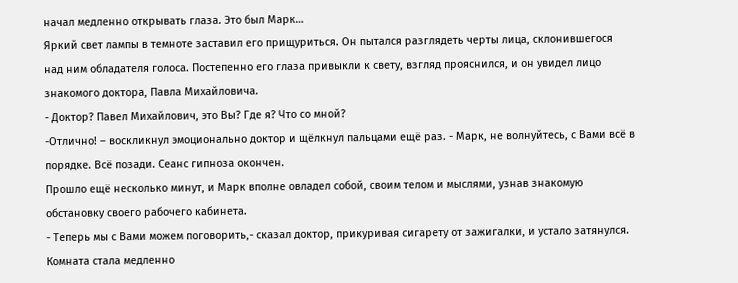начал медленно открывать глаза. Это был Марк…
Яркий свет лампы в темноте заставил его прищуриться. Он пытался разглядеть черты лица, склонившегося над ним обладателя голоса. Постепенно его глаза привыкли к свету, взгляд прояснился, и он увидел лицо знакомого доктора, Павла Михайловича.
- Доктор? Павел Михайлович, это Вы? Где я? Что со мной?
-Отлично! – воскликнул эмоционально доктор и щёлкнул пальцами ещё раз. - Марк, не волнуйтесь, с Вами всё в порядке. Всё позади. Сеанс гипноза окончен.
Прошло ещё несколько минут, и Марк вполне овладел собой, своим телом и мыслями, узнав знакомую обстановку своего рабочего кабинета.
- Теперь мы с Вами можем поговорить,- сказал доктор, прикуривая сигарету от зажигалки, и устало затянулся.
Комната стала медленно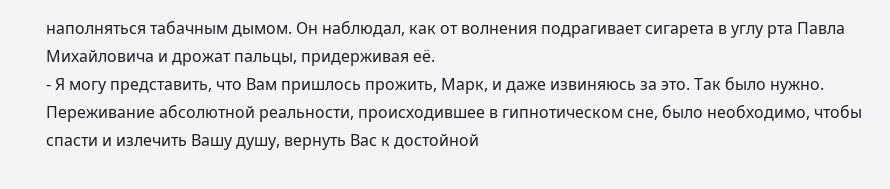наполняться табачным дымом. Он наблюдал, как от волнения подрагивает сигарета в углу рта Павла Михайловича и дрожат пальцы, придерживая её.
- Я могу представить, что Вам пришлось прожить, Марк, и даже извиняюсь за это. Так было нужно. Переживание абсолютной реальности, происходившее в гипнотическом сне, было необходимо, чтобы спасти и излечить Вашу душу, вернуть Вас к достойной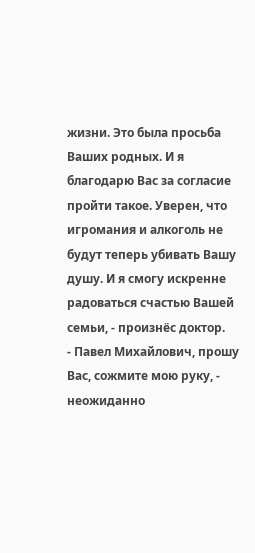жизни. Это была просьба Ваших родных. И я благодарю Вас за согласие пройти такое. Уверен, что игромания и алкоголь не будут теперь убивать Вашу душу. И я смогу искренне радоваться счастью Вашей семьи, - произнёс доктор.
- Павел Михайлович, прошу Вас, сожмите мою руку, - неожиданно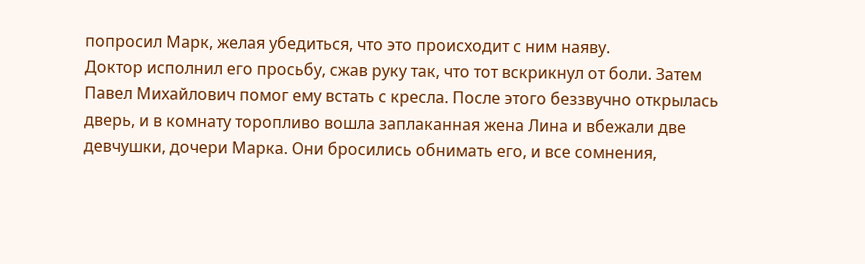попросил Марк, желая убедиться, что это происходит с ним наяву.
Доктор исполнил его просьбу, сжав руку так, что тот вскрикнул от боли. Затем Павел Михайлович помог ему встать с кресла. После этого беззвучно открылась дверь, и в комнату торопливо вошла заплаканная жена Лина и вбежали две девчушки, дочери Марка. Они бросились обнимать его, и все сомнения,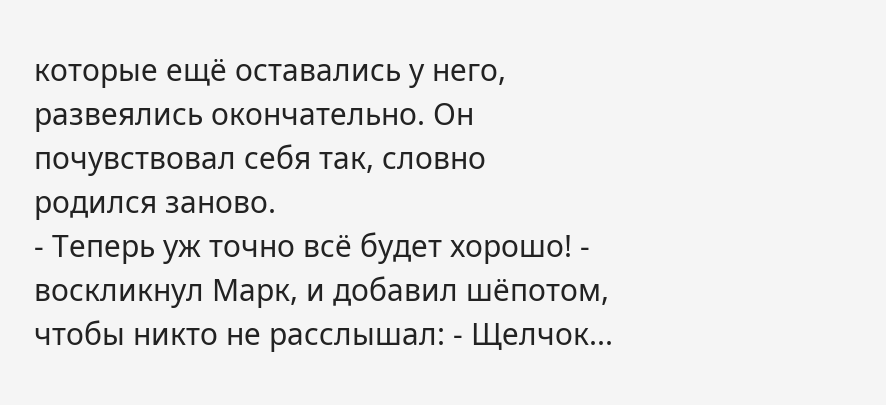которые ещё оставались у него, развеялись окончательно. Он почувствовал себя так, словно родился заново.
- Теперь уж точно всё будет хорошо! - воскликнул Марк, и добавил шёпотом, чтобы никто не расслышал: - Щелчок...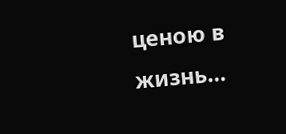ценою в жизнь…